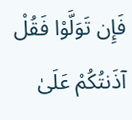فَإِن تَوَلَّوْا فَقُلْ آذَنتُكُمْ عَلَىٰ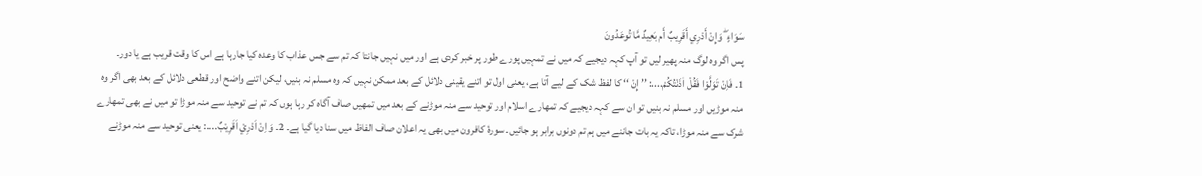سَوَاءٍ ۖ وَإِنْ أَدْرِي أَقَرِيبٌ أَم بَعِيدٌ مَّا تُوعَدُونَ
پس اگر وہ لوگ منہ پھیر لیں تو آپ کہہ دیجیے کہ میں نے تمہیں پورے طور پر خبر کردی ہے اور میں نہیں جانتا کہ تم سے جس عذاب کا وعدہ کیا جارہا ہے اس کا وقت قریب ہے یا دور۔
1۔ فَاِنْ تَوَلَّوْا فَقُلْ اٰذَنْتُكُمْ....: ’’ إِنْ ‘‘ کا لفظ شک کے لیے آتا ہے، یعنی اول تو اتنے یقینی دلائل کے بعد ممکن نہیں کہ وہ مسلم نہ بنیں، لیکن اتنے واضح اور قطعی دلائل کے بعد بھی اگر وہ منہ موڑیں اور مسلم نہ بنیں تو ان سے کہہ دیجیے کہ تمھارے اسلام اور توحید سے منہ موڑنے کے بعد میں تمھیں صاف آگاہ کر رہا ہوں کہ تم نے توحید سے منہ موڑا تو میں نے بھی تمھارے شرک سے منہ موڑا، تاکہ یہ بات جاننے میں ہم تم دونوں برابر ہو جائیں۔ سورۂ کافرون میں بھی یہ اعلان صاف الفاظ میں سنا دیا گیا ہے۔ 2۔ وَ اِنْ اَدْرِيْ اَقَرِيْبٌ....: یعنی توحید سے منہ موڑنے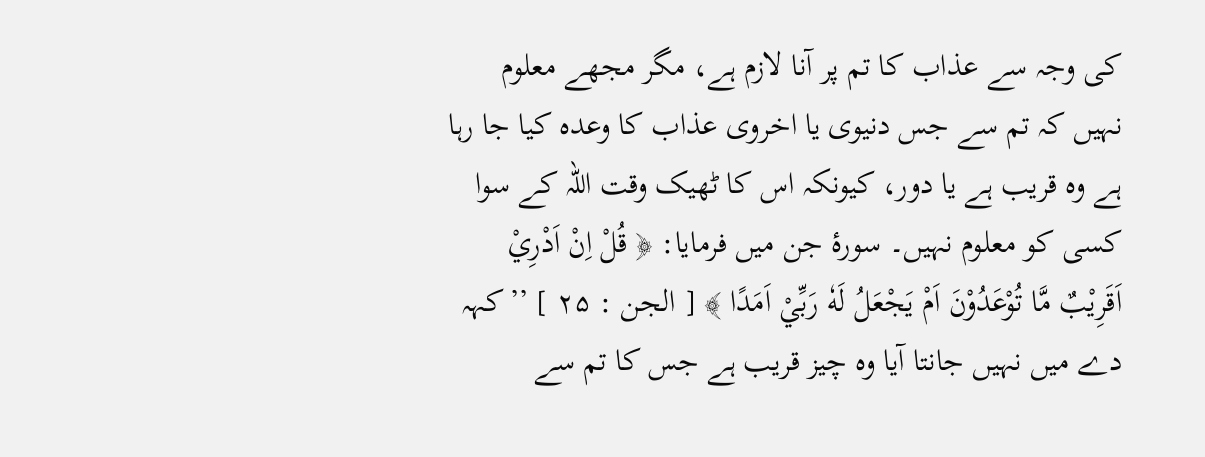کی وجہ سے عذاب کا تم پر آنا لازم ہے، مگر مجھے معلوم نہیں کہ تم سے جس دنیوی یا اخروی عذاب کا وعدہ کیا جا رہا ہے وہ قریب ہے یا دور، کیونکہ اس کا ٹھیک وقت اللہ کے سوا کسی کو معلوم نہیں۔ سورۂ جن میں فرمایا: ﴿ قُلْ اِنْ اَدْرِيْ اَقَرِيْبٌ مَّا تُوْعَدُوْنَ اَمْ يَجْعَلُ لَهٗ رَبِّيْ اَمَدًا ﴾ [ الجن : ۲۵ ] ’’کہہ دے میں نہیں جانتا آیا وہ چیز قریب ہے جس کا تم سے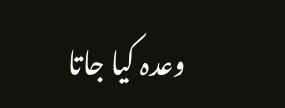وعدہ کیا جاتا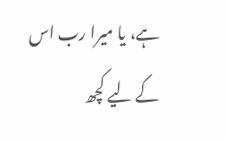ہے، یا میرا رب اس کے لیے کچھ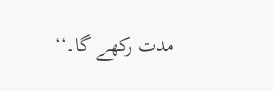مدت رکھے گا۔‘‘